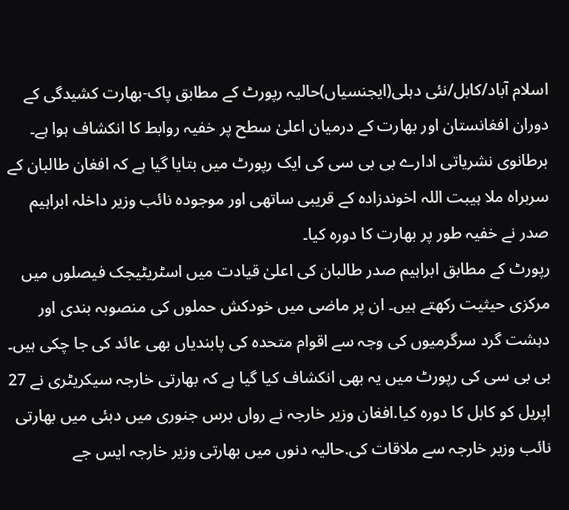اسلام آباد/کابل/نئی دہلی(ایجنسیاں)حالیہ رپورٹ کے مطابق پاک-بھارت کشیدگی کے دوران افغانستان اور بھارت کے درمیان اعلیٰ سطح پر خفیہ روابط کا انکشاف ہوا ہے۔ برطانوی نشریاتی ادارے بی بی سی کی ایک رپورٹ میں بتایا گیا ہے کہ افغان طالبان کے سربراہ ملا ہیبت اللہ اخوندزادہ کے قریبی ساتھی اور موجودہ نائب وزیر داخلہ ابراہیم صدر نے خفیہ طور پر بھارت کا دورہ کیا۔
رپورٹ کے مطابق ابراہیم صدر طالبان کی اعلیٰ قیادت میں اسٹریٹیجک فیصلوں میں مرکزی حیثیت رکھتے ہیں۔ ان پر ماضی میں خودکش حملوں کی منصوبہ بندی اور دہشت گرد سرگرمیوں کی وجہ سے اقوام متحدہ کی پابندیاں بھی عائد کی جا چکی ہیں۔
بی بی سی کی رپورٹ میں یہ بھی انکشاف کیا گیا ہے کہ بھارتی خارجہ سیکریٹری نے 27 اپریل کو کابل کا دورہ کیا.افغان وزیر خارجہ نے رواں برس جنوری میں دبئی میں بھارتی نائب وزیر خارجہ سے ملاقات کی.حالیہ دنوں میں بھارتی وزیر خارجہ ایس جے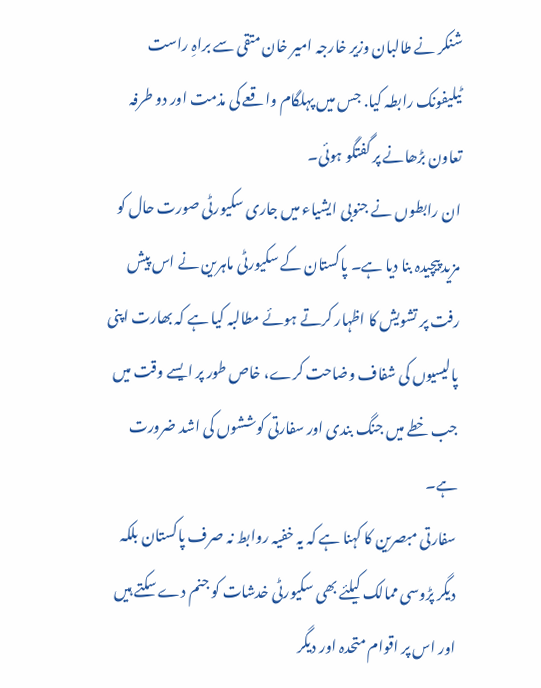شنکر نے طالبان وزیر خارجہ امیر خان متقی سے براہِ راست ٹیلیفونک رابطہ کیا. جس میں پہلگام واقعے کی مذمت اور دو طرفہ تعاون بڑھانے پر گفتگو ہوئی۔
ان رابطوں نے جنوبی ایشیاء میں جاری سکیورٹی صورت حال کو مزید پیچیدہ بنا دیا ہے۔ پاکستان کے سکیورٹی ماہرین نے اس پیش رفت پر تشویش کا اظہار کرتے ہوئے مطالبہ کیا ہے کہ بھارت اپنی پالیسیوں کی شفاف وضاحت کرے، خاص طور پر ایسے وقت میں جب خطے میں جنگ بندی اور سفارتی کوششوں کی اشد ضرورت ہے۔
سفارتی مبصرین کا کہنا ہے کہ یہ خفیہ روابط نہ صرف پاکستان بلکہ دیگر پڑوسی ممالک کیلئے بھی سکیورٹی خدشات کو جنم دے سکتے ہیں اور اس پر اقوام متحدہ اور دیگر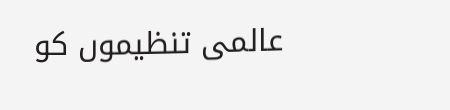عالمی تنظیموں کو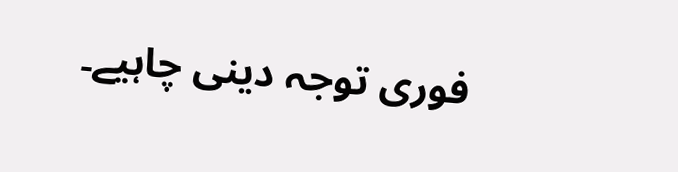فوری توجہ دینی چاہیے۔